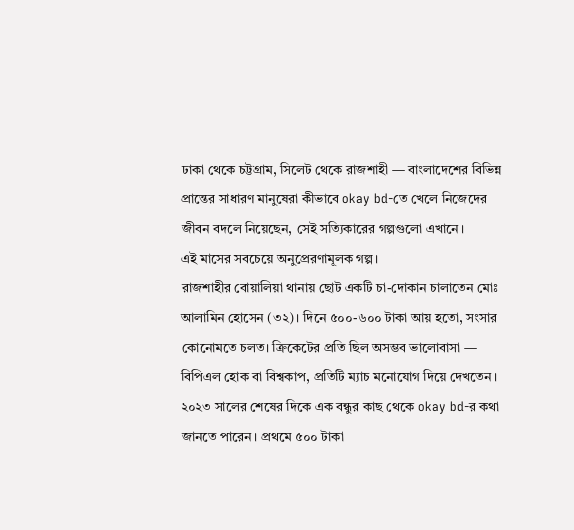ঢাকা থেকে চট্টগ্রাম, সিলেট থেকে রাজশাহী — বাংলাদেশের বিভিন্ন প্রান্তের সাধারণ মানুষেরা কীভাবে okay bd-তে খেলে নিজেদের জীবন বদলে নিয়েছেন, সেই সত্যিকারের গল্পগুলো এখানে।
এই মাসের সবচেয়ে অনুপ্রেরণামূলক গল্প।
রাজশাহীর বোয়ালিয়া থানায় ছোট একটি চা-দোকান চালাতেন মোঃ আলামিন হোসেন (৩২)। দিনে ৫০০-৬০০ টাকা আয় হতো, সংসার কোনোমতে চলত। ক্রিকেটের প্রতি ছিল অসম্ভব ভালোবাসা — বিপিএল হোক বা বিশ্বকাপ, প্রতিটি ম্যাচ মনোযোগ দিয়ে দেখতেন।
২০২৩ সালের শেষের দিকে এক বন্ধুর কাছ থেকে okay bd-র কথা জানতে পারেন। প্রথমে ৫০০ টাকা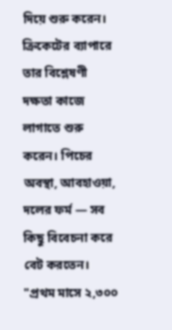দিয়ে শুরু করেন। ক্রিকেটের ব্যাপারে তার বিশ্লেষণী দক্ষতা কাজে লাগাতে শুরু করেন। পিচের অবস্থা, আবহাওয়া, দলের ফর্ম — সব কিছু বিবেচনা করে বেট করতেন।
"প্রথম মাসে ২,৩০০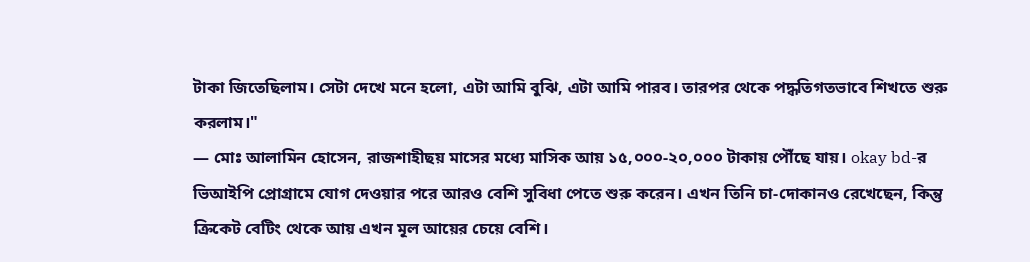টাকা জিতেছিলাম। সেটা দেখে মনে হলো, এটা আমি বুঝি, এটা আমি পারব। তারপর থেকে পদ্ধতিগতভাবে শিখতে শুরু করলাম।"
— মোঃ আলামিন হোসেন, রাজশাহীছয় মাসের মধ্যে মাসিক আয় ১৫,০০০-২০,০০০ টাকায় পৌঁছে যায়। okay bd-র ভিআইপি প্রোগ্রামে যোগ দেওয়ার পরে আরও বেশি সুবিধা পেতে শুরু করেন। এখন তিনি চা-দোকানও রেখেছেন, কিন্তু ক্রিকেট বেটিং থেকে আয় এখন মূল আয়ের চেয়ে বেশি।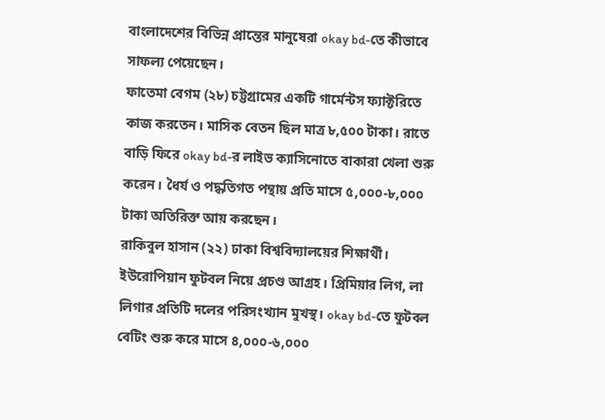বাংলাদেশের বিভিন্ন প্রান্তের মানুষেরা okay bd-তে কীভাবে সাফল্য পেয়েছেন।
ফাতেমা বেগম (২৮) চট্টগ্রামের একটি গার্মেন্টস ফ্যাক্টরিতে কাজ করতেন। মাসিক বেতন ছিল মাত্র ৮,৫০০ টাকা। রাতে বাড়ি ফিরে okay bd-র লাইভ ক্যাসিনোতে বাকারা খেলা শুরু করেন। ধৈর্য ও পদ্ধতিগত পন্থায় প্রতি মাসে ৫,০০০-৮,০০০ টাকা অতিরিক্ত আয় করছেন।
রাকিবুল হাসান (২২) ঢাকা বিশ্ববিদ্যালয়ের শিক্ষার্থী। ইউরোপিয়ান ফুটবল নিয়ে প্রচণ্ড আগ্রহ। প্রিমিয়ার লিগ, লা লিগার প্রতিটি দলের পরিসংখ্যান মুখস্থ। okay bd-তে ফুটবল বেটিং শুরু করে মাসে ৪,০০০-৬,০০০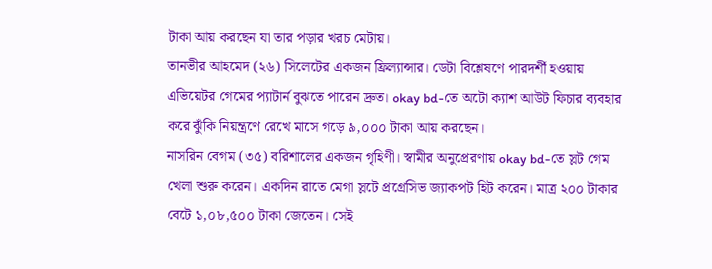টাকা আয় করছেন যা তার পড়ার খরচ মেটায়।
তানভীর আহমেদ (২৬) সিলেটের একজন ফ্রিল্যান্সার। ডেটা বিশ্লেষণে পারদর্শী হওয়ায় এভিয়েটর গেমের প্যাটার্ন বুঝতে পারেন দ্রুত। okay bd-তে অটো ক্যাশ আউট ফিচার ব্যবহার করে ঝুঁকি নিয়ন্ত্রণে রেখে মাসে গড়ে ৯,০০০ টাকা আয় করছেন।
নাসরিন বেগম (৩৫) বরিশালের একজন গৃহিণী। স্বামীর অনুপ্রেরণায় okay bd-তে স্লট গেম খেলা শুরু করেন। একদিন রাতে মেগা স্লটে প্রগ্রেসিভ জ্যাকপট হিট করেন। মাত্র ২০০ টাকার বেটে ১,০৮,৫০০ টাকা জেতেন। সেই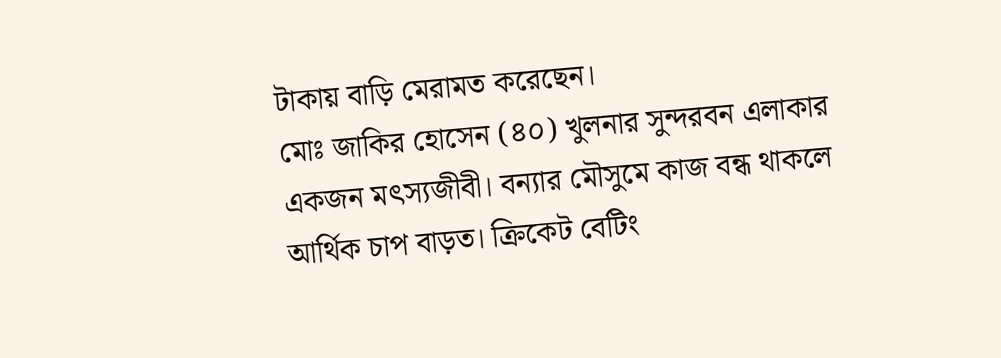টাকায় বাড়ি মেরামত করেছেন।
মোঃ জাকির হোসেন (৪০) খুলনার সুন্দরবন এলাকার একজন মৎস্যজীবী। বন্যার মৌসুমে কাজ বন্ধ থাকলে আর্থিক চাপ বাড়ত। ক্রিকেট বেটিং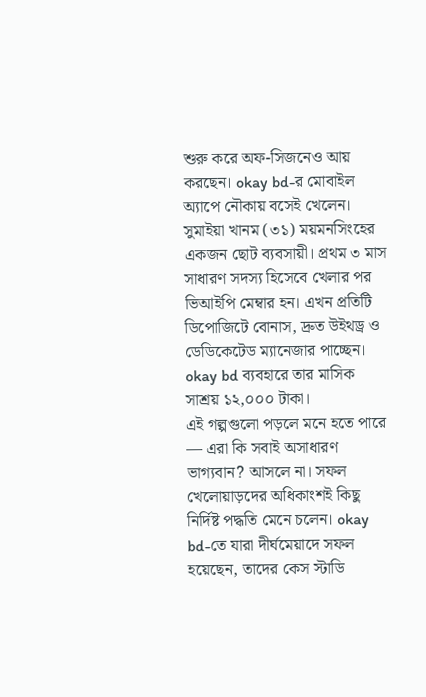শুরু করে অফ-সিজনেও আয় করছেন। okay bd-র মোবাইল অ্যাপে নৌকায় বসেই খেলেন।
সুমাইয়া খানম (৩১) ময়মনসিংহের একজন ছোট ব্যবসায়ী। প্রথম ৩ মাস সাধারণ সদস্য হিসেবে খেলার পর ভিআইপি মেম্বার হন। এখন প্রতিটি ডিপোজিটে বোনাস, দ্রুত উইথড্র ও ডেডিকেটেড ম্যানেজার পাচ্ছেন। okay bd ব্যবহারে তার মাসিক সাশ্রয় ১২,০০০ টাকা।
এই গল্পগুলো পড়লে মনে হতে পারে — এরা কি সবাই অসাধারণ ভাগ্যবান? আসলে না। সফল খেলোয়াড়দের অধিকাংশই কিছু নির্দিষ্ট পদ্ধতি মেনে চলেন। okay bd-তে যারা দীর্ঘমেয়াদে সফল হয়েছেন, তাদের কেস স্টাডি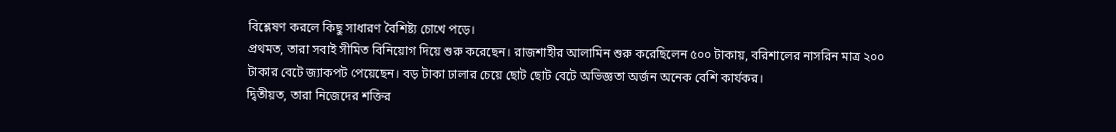বিশ্লেষণ করলে কিছু সাধারণ বৈশিষ্ট্য চোখে পড়ে।
প্রথমত, তারা সবাই সীমিত বিনিয়োগ দিয়ে শুরু করেছেন। রাজশাহীর আলামিন শুরু করেছিলেন ৫০০ টাকায়, বরিশালের নাসরিন মাত্র ২০০ টাকার বেটে জ্যাকপট পেয়েছেন। বড় টাকা ঢালার চেয়ে ছোট ছোট বেটে অভিজ্ঞতা অর্জন অনেক বেশি কার্যকর।
দ্বিতীয়ত, তারা নিজেদের শক্তির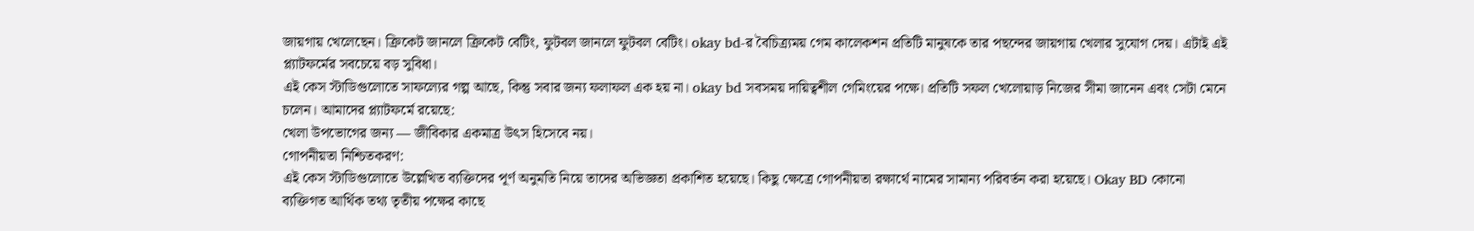জায়গায় খেলেছেন। ক্রিকেট জানলে ক্রিকেট বেটিং, ফুটবল জানলে ফুটবল বেটিং। okay bd-র বৈচিত্র্যময় গেম কালেকশন প্রতিটি মানুষকে তার পছন্দের জায়গায় খেলার সুযোগ দেয়। এটাই এই প্ল্যাটফর্মের সবচেয়ে বড় সুবিধা।
এই কেস স্টাডিগুলোতে সাফল্যের গল্প আছে, কিন্তু সবার জন্য ফলাফল এক হয় না। okay bd সবসময় দায়িত্বশীল গেমিংয়ের পক্ষে। প্রতিটি সফল খেলোয়াড় নিজের সীমা জানেন এবং সেটা মেনে চলেন। আমাদের প্ল্যাটফর্মে রয়েছে:
খেলা উপভোগের জন্য — জীবিকার একমাত্র উৎস হিসেবে নয়।
গোপনীয়তা নিশ্চিতকরণ:
এই কেস স্টাডিগুলোতে উল্লেখিত ব্যক্তিদের পূর্ণ অনুমতি নিয়ে তাদের অভিজ্ঞতা প্রকাশিত হয়েছে। কিছু ক্ষেত্রে গোপনীয়তা রক্ষার্থে নামের সামান্য পরিবর্তন করা হয়েছে। Okay BD কোনো ব্যক্তিগত আর্থিক তথ্য তৃতীয় পক্ষের কাছে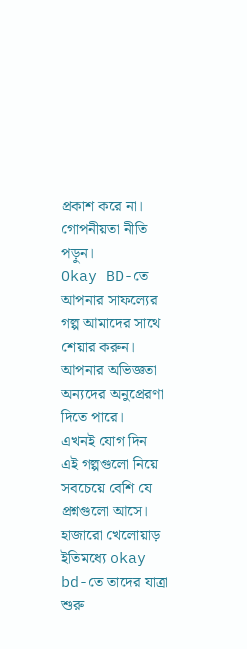প্রকাশ করে না। গোপনীয়তা নীতি পড়ুন।
Okay BD-তে আপনার সাফল্যের গল্প আমাদের সাথে শেয়ার করুন। আপনার অভিজ্ঞতা অন্যদের অনুপ্রেরণা দিতে পারে।
এখনই যোগ দিন
এই গল্পগুলো নিয়ে সবচেয়ে বেশি যে প্রশ্নগুলো আসে।
হাজারো খেলোয়াড় ইতিমধ্যে okay bd-তে তাদের যাত্রা শুরু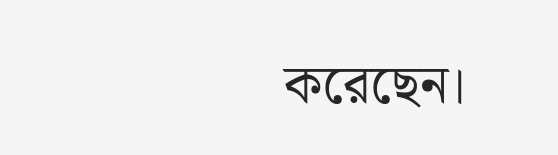করেছেন।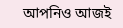আপনিও আজই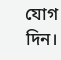যোগ দিন।